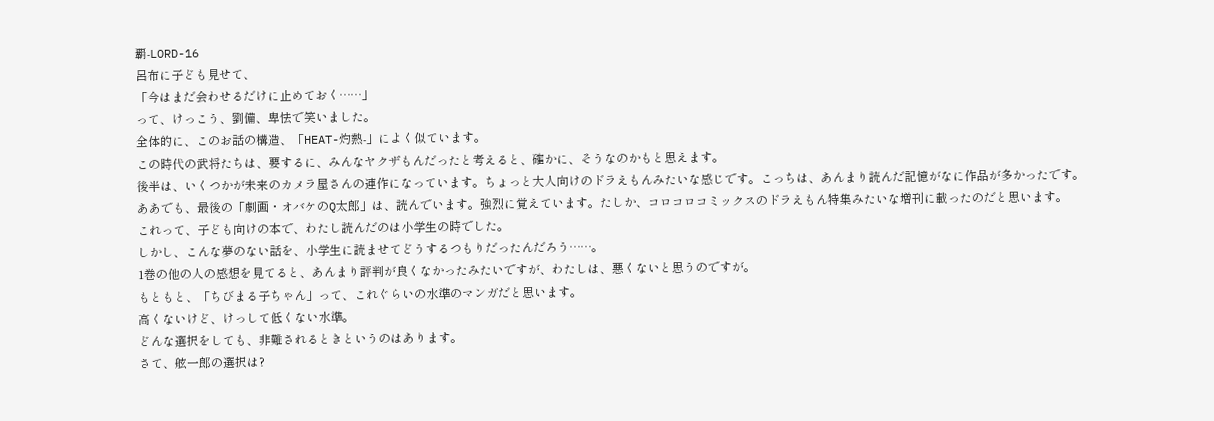覇-LORD-16
呂布に子ども見せて、
「今はまだ会わせるだけに止めておく……」
って、けっこう、劉備、卑怯で笑いました。
全体的に、このお話の構造、「HEAT-灼熱-」によく似ています。
この時代の武将たちは、要するに、みんなヤクザもんだったと考えると、確かに、そうなのかもと思えます。
後半は、いくつかが未来のカメラ屋さんの連作になっています。ちょっと大人向けのドラえもんみたいな感じです。こっちは、あんまり読んだ記憶がなに作品が多かったです。
ああでも、最後の「劇画・オバケのQ太郎」は、読んでいます。強烈に覚えています。たしか、コロコロコミックスのドラえもん特集みたいな増刊に載ったのだと思います。
これって、子ども向けの本で、わたし読んだのは小学生の時でした。
しかし、こんな夢のない話を、小学生に読ませてどうするつもりだったんだろう……。
1巻の他の人の感想を見てると、あんまり評判が良くなかったみたいですが、わたしは、悪くないと思うのですが。
もともと、「ちびまる子ちゃん」って、これぐらいの水準のマンガだと思います。
高くないけど、けっして低くない水準。
どんな選択をしても、非難されるときというのはあります。
さて、舷一郎の選択は?